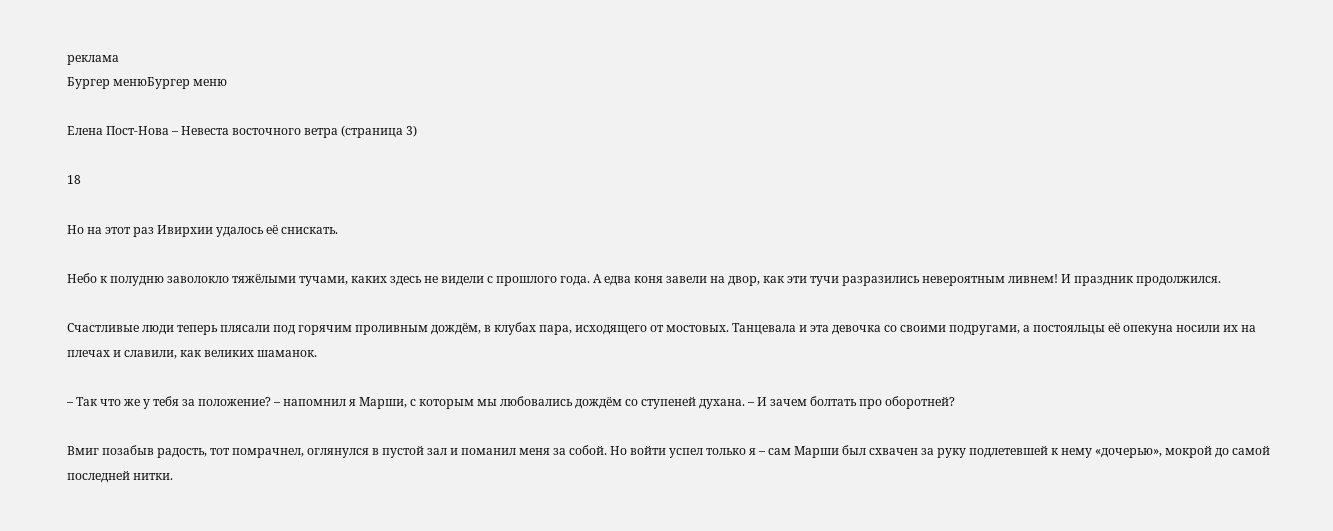реклама
Бургер менюБургер меню

Елена Пост-Нова – Невеста восточного ветра (страница 3)

18

Но на этот раз Ивирхии удалось её снискать.

Небо к полудню заволокло тяжёлыми тучами, каких здесь не видели с прошлого года. А едва коня завели на двор, как эти тучи разразились невероятным ливнем! И праздник продолжился.

Счастливые люди теперь плясали под горячим проливным дождём, в клубах пара, исходящего от мостовых. Танцевала и эта девочка со своими подругами, а постояльцы её опекуна носили их на плечах и славили, как великих шаманок.

– Так что же у тебя за положение? – напомнил я Марши, с которым мы любовались дождём со ступеней духана. – И зачем болтать про оборотней?

Вмиг позабыв радость, тот помрачнел, оглянулся в пустой зал и поманил меня за собой. Но войти успел только я – сам Марши был схвачен за руку подлетевшей к нему «дочерью», мокрой до самой последней нитки.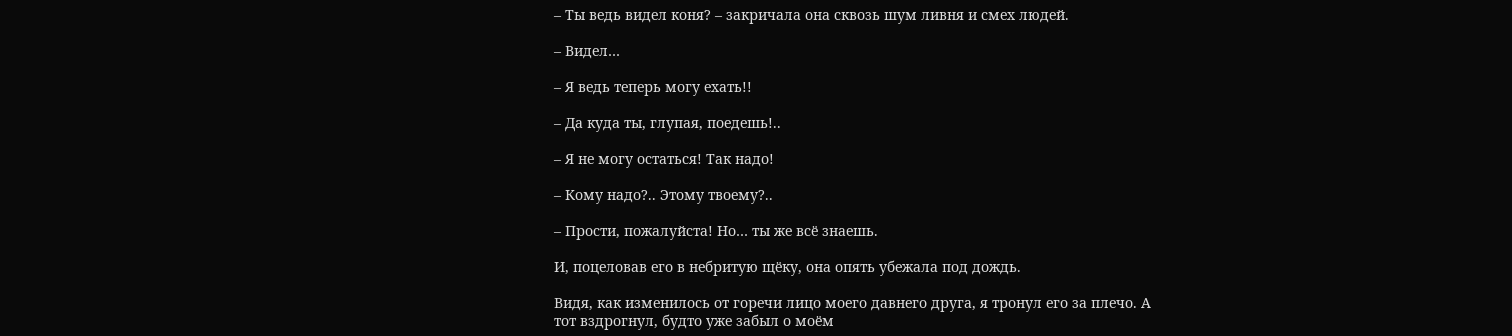– Ты ведь видел коня? – закричала она сквозь шум ливня и смех людей.

– Видел…

– Я ведь теперь могу ехать!!

– Да куда ты, глупая, поедешь!..

– Я не могу остаться! Так надо!

– Кому надо?.. Этому твоему?..

– Прости, пожалуйста! Но… ты же всё знаешь.

И, поцеловав его в небритую щёку, она опять убежала под дождь.

Видя, как изменилось от горечи лицо моего давнего друга, я тронул его за плечо. А тот вздрогнул, будто уже забыл о моём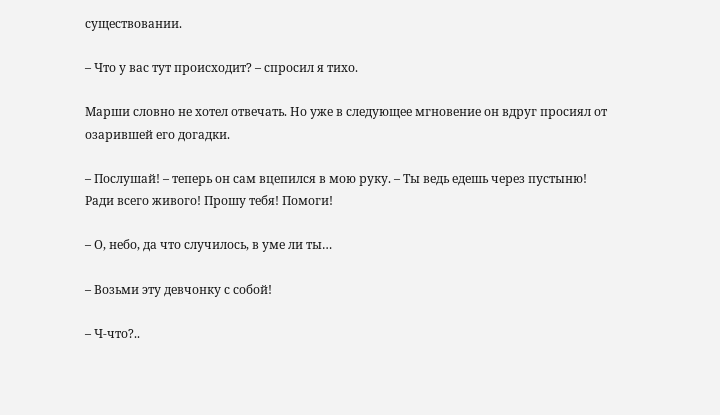существовании.

– Что у вас тут происходит? – спросил я тихо.

Марши словно не хотел отвечать. Но уже в следующее мгновение он вдруг просиял от озарившей его догадки.

– Послушай! – теперь он сам вцепился в мою руку. – Ты ведь едешь через пустыню! Ради всего живого! Прошу тебя! Помоги!

– О, небо, да что случилось, в уме ли ты…

– Возьми эту девчонку с собой!

– Ч-что?..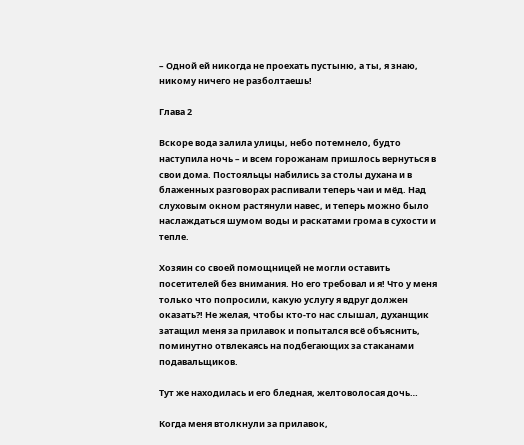– Одной ей никогда не проехать пустыню, а ты, я знаю, никому ничего не разболтаешь!

Глава 2

Вскоре вода залила улицы, небо потемнело, будто наступила ночь – и всем горожанам пришлось вернуться в свои дома. Постояльцы набились за столы духана и в блаженных разговорах распивали теперь чаи и мёд. Над слуховым окном растянули навес, и теперь можно было наслаждаться шумом воды и раскатами грома в сухости и тепле.

Хозяин со своей помощницей не могли оставить посетителей без внимания. Но его требовал и я! Что у меня только что попросили, какую услугу я вдруг должен оказать?! Не желая, чтобы кто-то нас слышал, духанщик затащил меня за прилавок и попытался всё объяснить, поминутно отвлекаясь на подбегающих за стаканами подавальщиков.

Тут же находилась и его бледная, желтоволосая дочь…

Когда меня втолкнули за прилавок,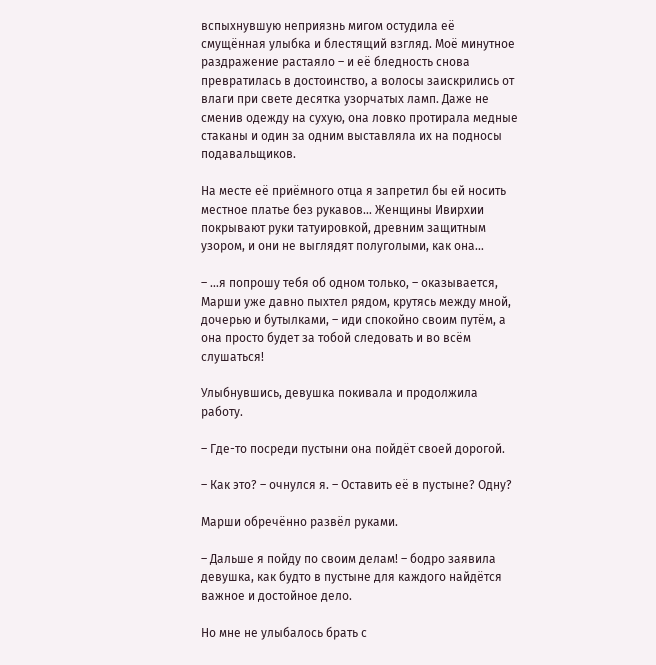вспыхнувшую неприязнь мигом остудила её смущённая улыбка и блестящий взгляд. Моё минутное раздражение растаяло – и её бледность снова превратилась в достоинство, а волосы заискрились от влаги при свете десятка узорчатых ламп. Даже не сменив одежду на сухую, она ловко протирала медные стаканы и один за одним выставляла их на подносы подавальщиков.

На месте её приёмного отца я запретил бы ей носить местное платье без рукавов… Женщины Ивирхии покрывают руки татуировкой, древним защитным узором, и они не выглядят полуголыми, как она…

– …я попрошу тебя об одном только, – оказывается, Марши уже давно пыхтел рядом, крутясь между мной, дочерью и бутылками, – иди спокойно своим путём, а она просто будет за тобой следовать и во всём слушаться!

Улыбнувшись, девушка покивала и продолжила работу.

– Где-то посреди пустыни она пойдёт своей дорогой.

– Как это? – очнулся я. – Оставить её в пустыне? Одну?

Марши обречённо развёл руками.

– Дальше я пойду по своим делам! – бодро заявила девушка, как будто в пустыне для каждого найдётся важное и достойное дело.

Но мне не улыбалось брать с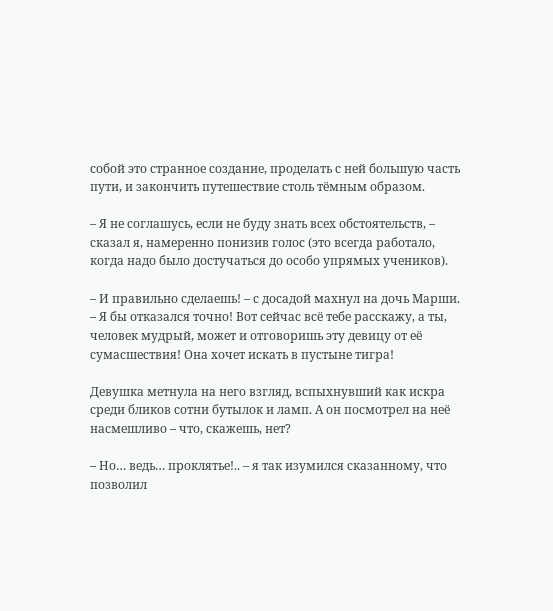собой это странное создание, проделать с ней большую часть пути, и закончить путешествие столь тёмным образом.

– Я не соглашусь, если не буду знать всех обстоятельств, – сказал я, намеренно понизив голос (это всегда работало, когда надо было достучаться до особо упрямых учеников).

– И правильно сделаешь! – с досадой махнул на дочь Марши. – Я бы отказался точно! Вот сейчас всё тебе расскажу, а ты, человек мудрый, может и отговоришь эту девицу от её сумасшествия! Она хочет искать в пустыне тигра!

Девушка метнула на него взгляд, вспыхнувший как искра среди бликов сотни бутылок и ламп. А он посмотрел на неё насмешливо – что, скажешь, нет?

– Но… ведь… проклятье!.. – я так изумился сказанному, что позволил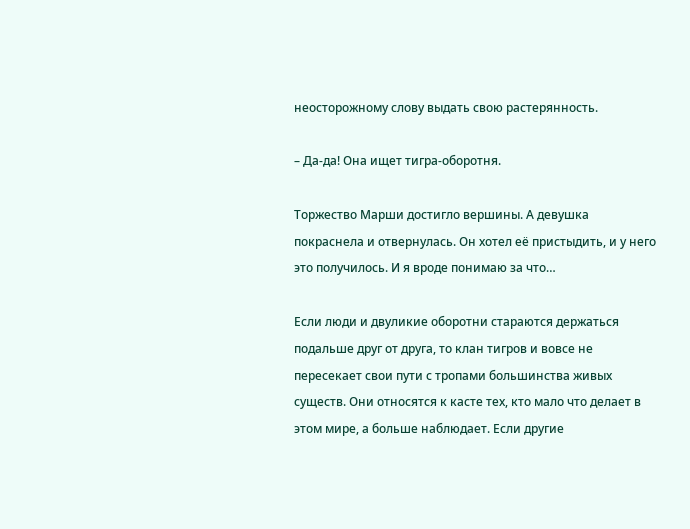неосторожному слову выдать свою растерянность.

– Да-да! Она ищет тигра-оборотня.

Торжество Марши достигло вершины. А девушка покраснела и отвернулась. Он хотел её пристыдить, и у него это получилось. И я вроде понимаю за что…

Если люди и двуликие оборотни стараются держаться подальше друг от друга, то клан тигров и вовсе не пересекает свои пути с тропами большинства живых существ. Они относятся к касте тех, кто мало что делает в этом мире, а больше наблюдает. Если другие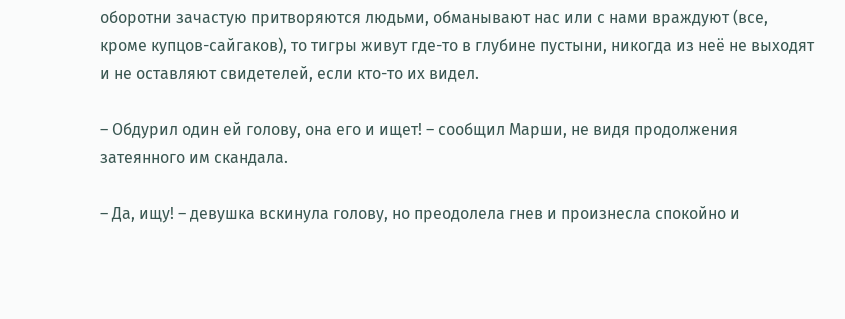оборотни зачастую притворяются людьми, обманывают нас или с нами враждуют (все, кроме купцов-сайгаков), то тигры живут где-то в глубине пустыни, никогда из неё не выходят и не оставляют свидетелей, если кто-то их видел.

– Обдурил один ей голову, она его и ищет! – сообщил Марши, не видя продолжения затеянного им скандала.

– Да, ищу! – девушка вскинула голову, но преодолела гнев и произнесла спокойно и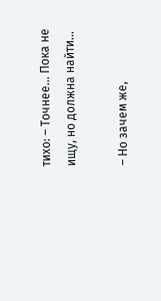тихо: – Точнее… Пока не ищу, но должна найти…

– Но зачем же,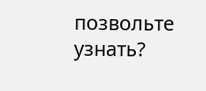позвольте узнать?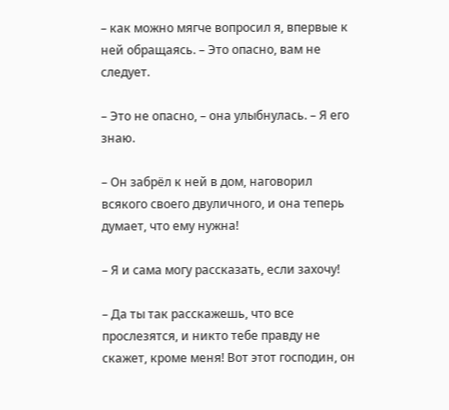– как можно мягче вопросил я, впервые к ней обращаясь. – Это опасно, вам не следует.

– Это не опасно, – она улыбнулась. – Я его знаю.

– Он забрёл к ней в дом, наговорил всякого своего двуличного, и она теперь думает, что ему нужна!

– Я и сама могу рассказать, если захочу!

– Да ты так расскажешь, что все прослезятся, и никто тебе правду не скажет, кроме меня! Вот этот господин, он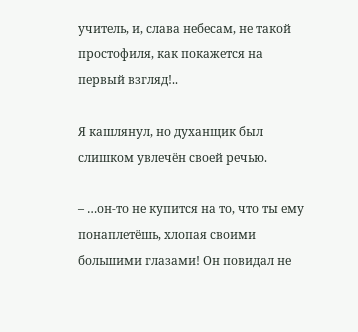учитель, и, слава небесам, не такой простофиля, как покажется на первый взгляд!..

Я кашлянул, но духанщик был слишком увлечён своей речью.

– …он-то не купится на то, что ты ему понаплетёшь, хлопая своими большими глазами! Он повидал не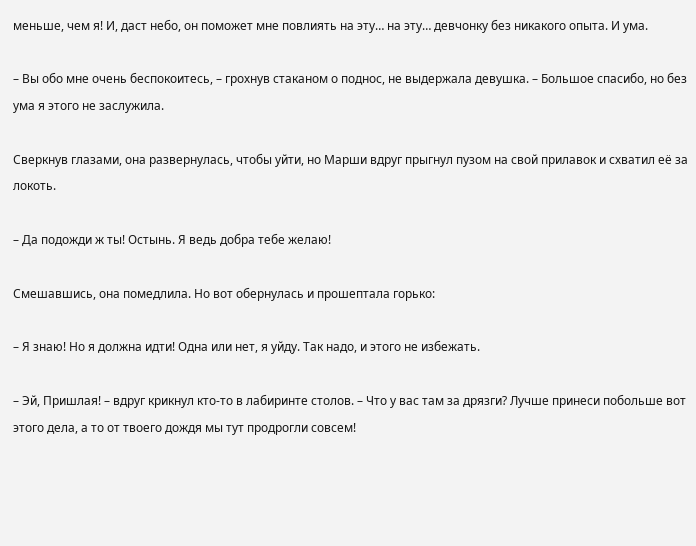меньше, чем я! И, даст небо, он поможет мне повлиять на эту… на эту… девчонку без никакого опыта. И ума.

– Вы обо мне очень беспокоитесь, – грохнув стаканом о поднос, не выдержала девушка. – Большое спасибо, но без ума я этого не заслужила.

Сверкнув глазами, она развернулась, чтобы уйти, но Марши вдруг прыгнул пузом на свой прилавок и схватил её за локоть.

– Да подожди ж ты! Остынь. Я ведь добра тебе желаю!

Смешавшись, она помедлила. Но вот обернулась и прошептала горько:

– Я знаю! Но я должна идти! Одна или нет, я уйду. Так надо, и этого не избежать.

– Эй, Пришлая! – вдруг крикнул кто-то в лабиринте столов. – Что у вас там за дрязги? Лучше принеси побольше вот этого дела, а то от твоего дождя мы тут продрогли совсем!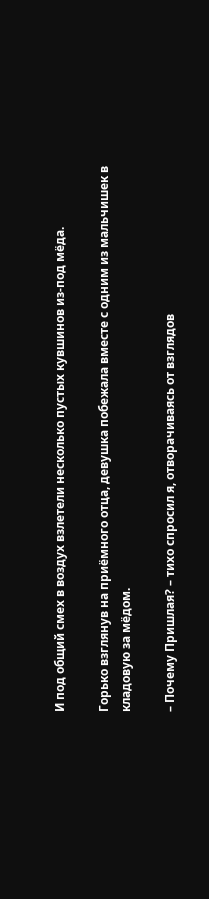И под общий смех в воздух взлетели несколько пустых кувшинов из-под мёда.

Горько взглянув на приёмного отца, девушка побежала вместе с одним из мальчишек в кладовую за мёдом.

– Почему Пришлая? – тихо спросил я, отворачиваясь от взглядов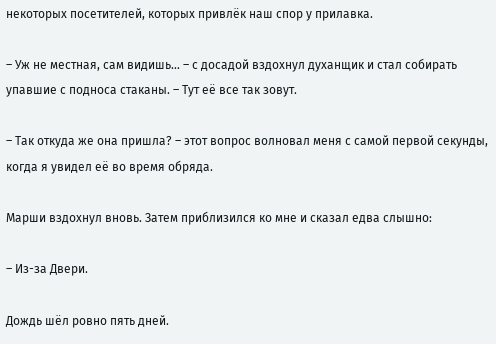некоторых посетителей, которых привлёк наш спор у прилавка.

– Уж не местная, сам видишь… – с досадой вздохнул духанщик и стал собирать упавшие с подноса стаканы. – Тут её все так зовут.

– Так откуда же она пришла? – этот вопрос волновал меня с самой первой секунды, когда я увидел её во время обряда.

Марши вздохнул вновь. Затем приблизился ко мне и сказал едва слышно:

– Из-за Двери.

Дождь шёл ровно пять дней.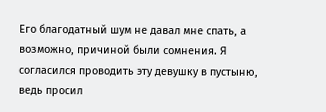Его благодатный шум не давал мне спать, а возможно, причиной были сомнения. Я согласился проводить эту девушку в пустыню, ведь просил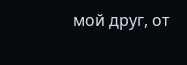мой друг, от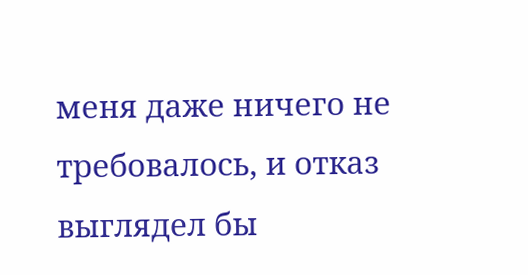меня даже ничего не требовалось, и отказ выглядел бы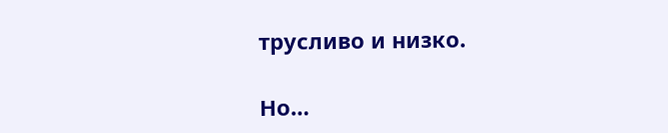трусливо и низко.

Но…